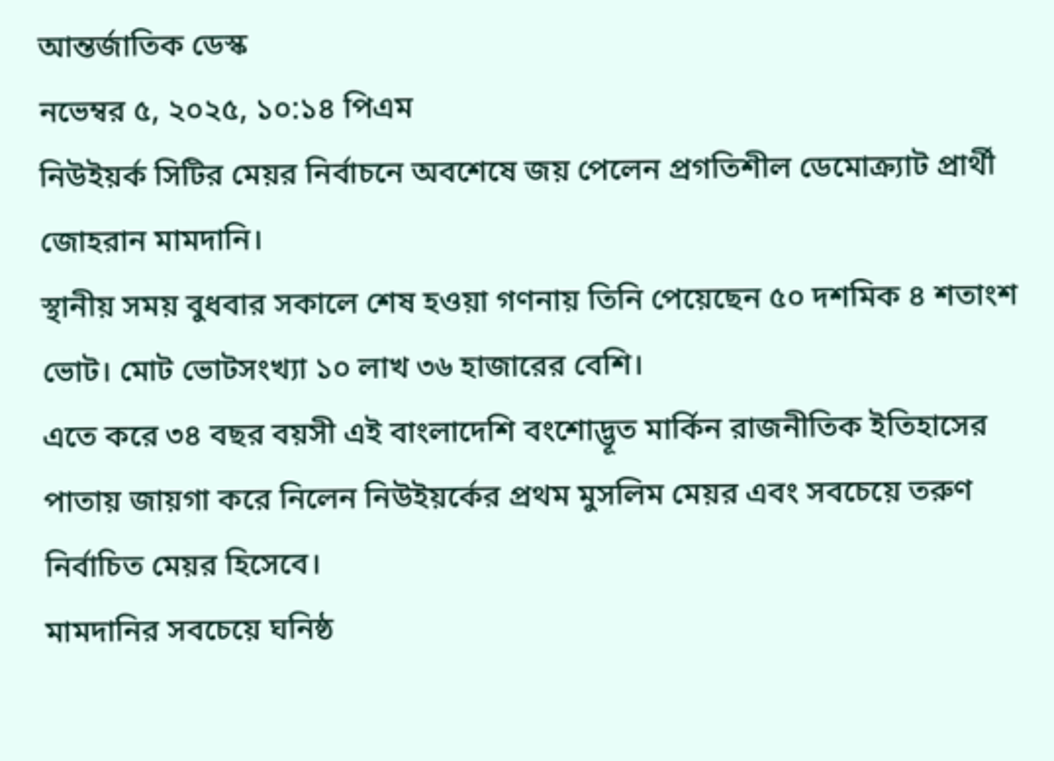আন্তর্জাতিক ডেস্ক
নভেম্বর ৫, ২০২৫, ১০:১৪ পিএম
নিউইয়র্ক সিটির মেয়র নির্বাচনে অবশেষে জয় পেলেন প্রগতিশীল ডেমোক্র্যাট প্রার্থী জোহরান মামদানি।
স্থানীয় সময় বুধবার সকালে শেষ হওয়া গণনায় তিনি পেয়েছেন ৫০ দশমিক ৪ শতাংশ ভোট। মোট ভোটসংখ্যা ১০ লাখ ৩৬ হাজারের বেশি।
এতে করে ৩৪ বছর বয়সী এই বাংলাদেশি বংশোদ্ভূত মার্কিন রাজনীতিক ইতিহাসের পাতায় জায়গা করে নিলেন নিউইয়র্কের প্রথম মুসলিম মেয়র এবং সবচেয়ে তরুণ নির্বাচিত মেয়র হিসেবে।
মামদানির সবচেয়ে ঘনিষ্ঠ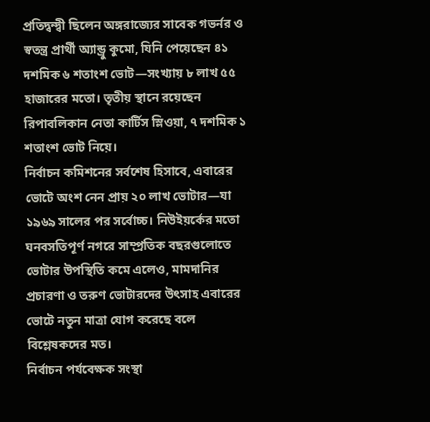প্রতিদ্বন্দ্বী ছিলেন অঙ্গরাজ্যের সাবেক গভর্নর ও স্বতন্ত্র প্রার্থী অ্যান্ড্রু কুমো, যিনি পেয়েছেন ৪১ দশমিক ৬ শতাংশ ভোট—সংখ্যায় ৮ লাখ ৫৫ হাজারের মতো। তৃতীয় স্থানে রয়েছেন রিপাবলিকান নেতা কার্টিস স্লিওয়া, ৭ দশমিক ১ শতাংশ ভোট নিয়ে।
নির্বাচন কমিশনের সর্বশেষ হিসাবে, এবারের ভোটে অংশ নেন প্রায় ২০ লাখ ভোটার—যা ১৯৬৯ সালের পর সর্বোচ্চ। নিউইয়র্কের মতো ঘনবসতিপূর্ণ নগরে সাম্প্রতিক বছরগুলোতে ভোটার উপস্থিতি কমে এলেও, মামদানির প্রচারণা ও তরুণ ভোটারদের উৎসাহ এবারের ভোটে নতুন মাত্রা যোগ করেছে বলে বিশ্লেষকদের মত।
নির্বাচন পর্যবেক্ষক সংস্থা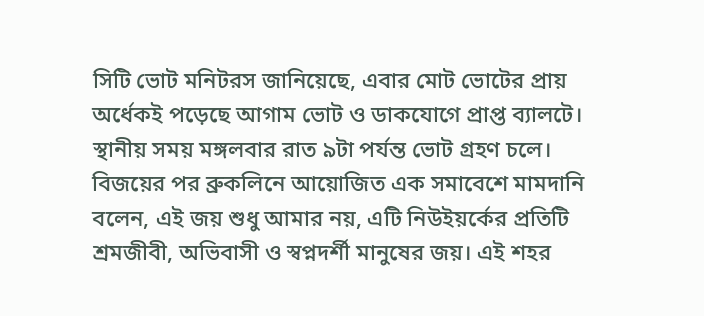সিটি ভোট মনিটরস জানিয়েছে, এবার মোট ভোটের প্রায় অর্ধেকই পড়েছে আগাম ভোট ও ডাকযোগে প্রাপ্ত ব্যালটে। স্থানীয় সময় মঙ্গলবার রাত ৯টা পর্যন্ত ভোট গ্রহণ চলে।
বিজয়ের পর ব্রুকলিনে আয়োজিত এক সমাবেশে মামদানি বলেন, এই জয় শুধু আমার নয়, এটি নিউইয়র্কের প্রতিটি শ্রমজীবী, অভিবাসী ও স্বপ্নদর্শী মানুষের জয়। এই শহর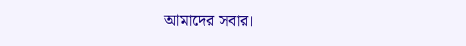আমাদের সবার।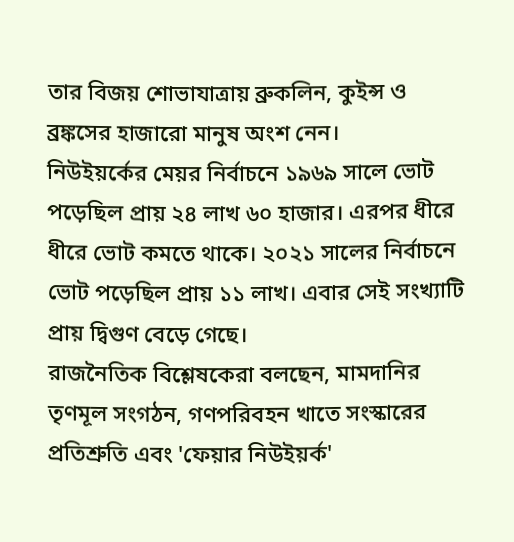তার বিজয় শোভাযাত্রায় ব্রুকলিন, কুইন্স ও ব্রঙ্কসের হাজারো মানুষ অংশ নেন।
নিউইয়র্কের মেয়র নির্বাচনে ১৯৬৯ সালে ভোট পড়েছিল প্রায় ২৪ লাখ ৬০ হাজার। এরপর ধীরে ধীরে ভোট কমতে থাকে। ২০২১ সালের নির্বাচনে ভোট পড়েছিল প্রায় ১১ লাখ। এবার সেই সংখ্যাটি প্রায় দ্বিগুণ বেড়ে গেছে।
রাজনৈতিক বিশ্লেষকেরা বলছেন, মামদানির তৃণমূল সংগঠন, গণপরিবহন খাতে সংস্কারের প্রতিশ্রুতি এবং 'ফেয়ার নিউইয়র্ক'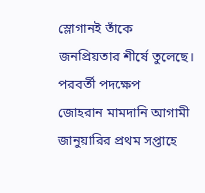স্লোগানই তাঁকে জনপ্রিয়তার শীর্ষে তুলেছে।
পরবর্তী পদক্ষেপ
জোহরান মামদানি আগামী জানুয়ারির প্রথম সপ্তাহে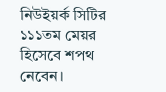নিউইয়র্ক সিটির ১১১তম মেয়র হিসেবে শপথ নেবেন।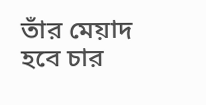তাঁর মেয়াদ হবে চার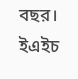বছর।
ইএইচ